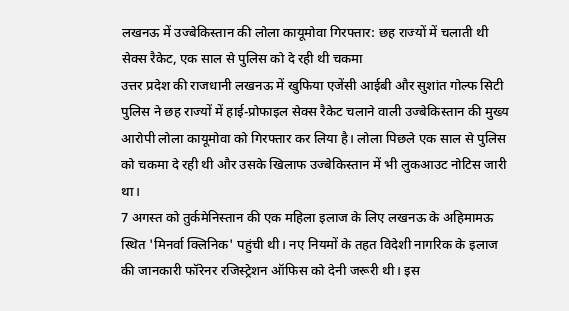लखनऊ में उज्बेकिस्तान की लोला कायूमोवा गिरफ्तार: छह राज्यों में चलाती थी सेक्स रैकेट, एक साल से पुलिस को दे रही थी चकमा
उत्तर प्रदेश की राजधानी लखनऊ में खुफिया एजेंसी आईबी और सुशांत गोल्फ सिटी पुलिस ने छह राज्यों में हाई-प्रोफाइल सेक्स रैकेट चलाने वाली उज्बेकिस्तान की मुख्य आरोपी लोला कायूमोवा को गिरफ्तार कर लिया है। लोला पिछले एक साल से पुलिस को चकमा दे रही थी और उसके खिलाफ उज्बेकिस्तान में भी लुकआउट नोटिस जारी था।
7 अगस्त को तुर्कमेनिस्तान की एक महिला इलाज के लिए लखनऊ के अहिमामऊ स्थित 'मिनर्वा क्लिनिक' पहुंची थी। नए नियमों के तहत विदेशी नागरिक के इलाज की जानकारी फॉरेनर रजिस्ट्रेशन ऑफिस को देनी जरूरी थी। इस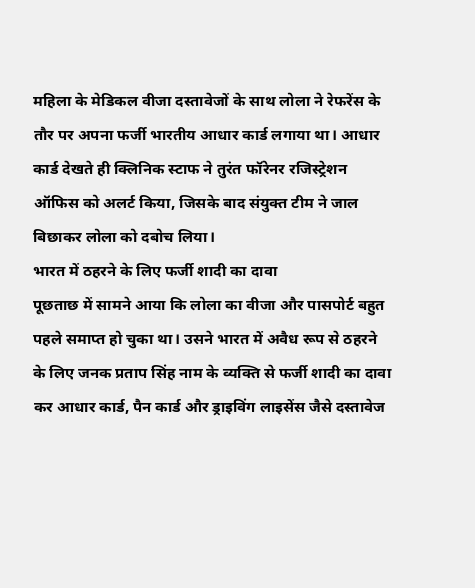महिला के मेडिकल वीजा दस्तावेजों के साथ लोला ने रेफरेंस के तौर पर अपना फर्जी भारतीय आधार कार्ड लगाया था। आधार कार्ड देखते ही क्लिनिक स्टाफ ने तुरंत फॉरेनर रजिस्ट्रेशन ऑफिस को अलर्ट किया, जिसके बाद संयुक्त टीम ने जाल बिछाकर लोला को दबोच लिया।
भारत में ठहरने के लिए फर्जी शादी का दावा
पूछताछ में सामने आया कि लोला का वीजा और पासपोर्ट बहुत पहले समाप्त हो चुका था। उसने भारत में अवैध रूप से ठहरने के लिए जनक प्रताप सिंह नाम के व्यक्ति से फर्जी शादी का दावा कर आधार कार्ड, पैन कार्ड और ड्राइविंग लाइसेंस जैसे दस्तावेज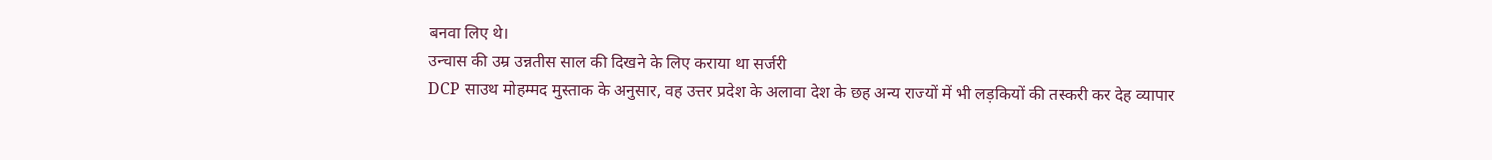बनवा लिए थे।
उन्चास की उम्र उन्नतीस साल की दिखने के लिए कराया था सर्जरी
DCP साउथ मोहम्मद मुस्ताक के अनुसार, वह उत्तर प्रदेश के अलावा देश के छह अन्य राज्यों में भी लड़कियों की तस्करी कर देह व्यापार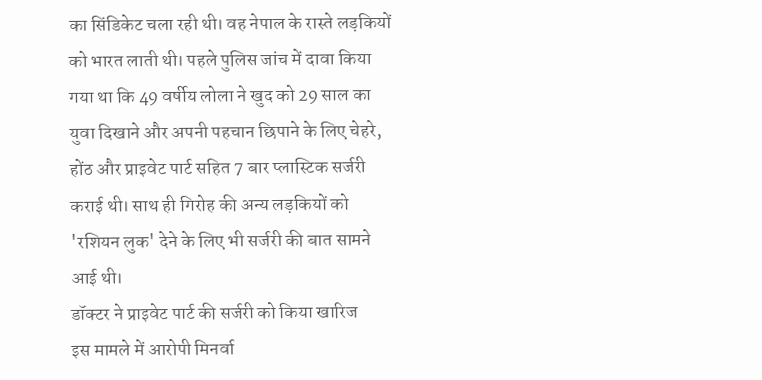का सिंडिकेट चला रही थी। वह नेपाल के रास्ते लड़कियों को भारत लाती थी। पहले पुलिस जांच में दावा किया गया था कि 49 वर्षीय लोला ने खुद को 29 साल का युवा दिखाने और अपनी पहचान छिपाने के लिए चेहरे, होंठ और प्राइवेट पार्ट सहित 7 बार प्लास्टिक सर्जरी कराई थी। साथ ही गिरोह की अन्य लड़कियों को 'रशियन लुक' देने के लिए भी सर्जरी की बात सामने आई थी।
डॉक्टर ने प्राइवेट पार्ट की सर्जरी को किया खारिज
इस मामले में आरोपी मिनर्वा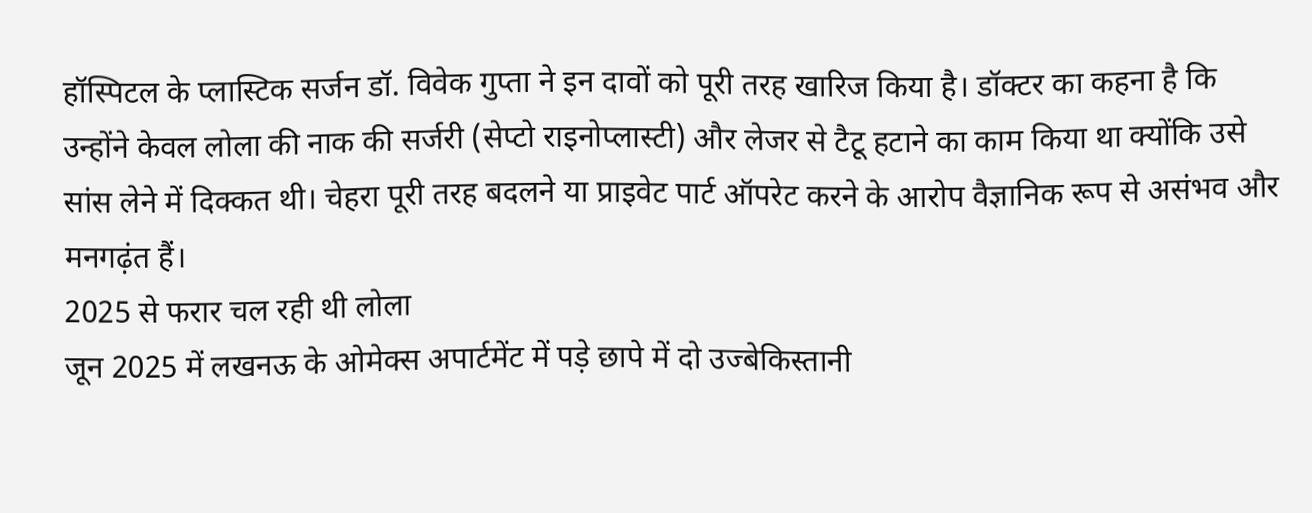हॉस्पिटल के प्लास्टिक सर्जन डॉ. विवेक गुप्ता ने इन दावों को पूरी तरह खारिज किया है। डॉक्टर का कहना है कि उन्होंने केवल लोला की नाक की सर्जरी (सेप्टो राइनोप्लास्टी) और लेजर से टैटू हटाने का काम किया था क्योंकि उसे सांस लेने में दिक्कत थी। चेहरा पूरी तरह बदलने या प्राइवेट पार्ट ऑपरेट करने के आरोप वैज्ञानिक रूप से असंभव और मनगढ़ंत हैं।
2025 से फरार चल रही थी लोला
जून 2025 में लखनऊ के ओमेक्स अपार्टमेंट में पड़े छापे में दो उज्बेकिस्तानी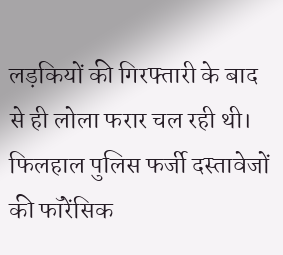लड़कियों की गिरफ्तारी के बाद से ही लोला फरार चल रही थी। फिलहाल पुलिस फर्जी दस्तावेजों की फॉरेंसिक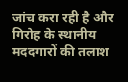जांच करा रही है और गिरोह के स्थानीय मददगारों की तलाश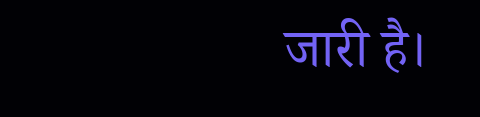जारी है।